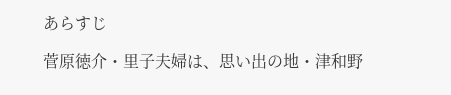あらすじ

菅原徳介・里子夫婦は、思い出の地・津和野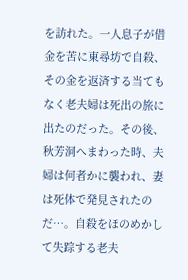を訪れた。一人息子が借金を苦に東尋坊で自殺、その金を返済する当てもなく老夫婦は死出の旅に出たのだった。その後、秋芳洞へまわった時、夫婦は何者かに襲われ、妻は死体で発見されたのだ…。自殺をほのめかして失踪する老夫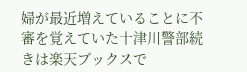婦が最近増えていることに不審を覚えていた十津川警部続きは楽天ブックスで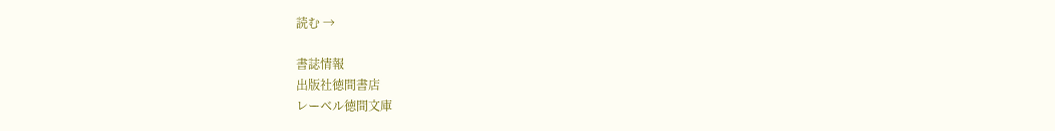読む →

書誌情報
出版社徳間書店
レーベル徳間文庫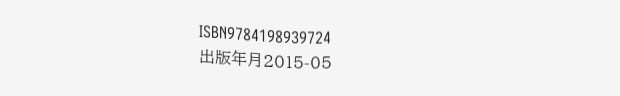ISBN9784198939724
出版年月2015-05